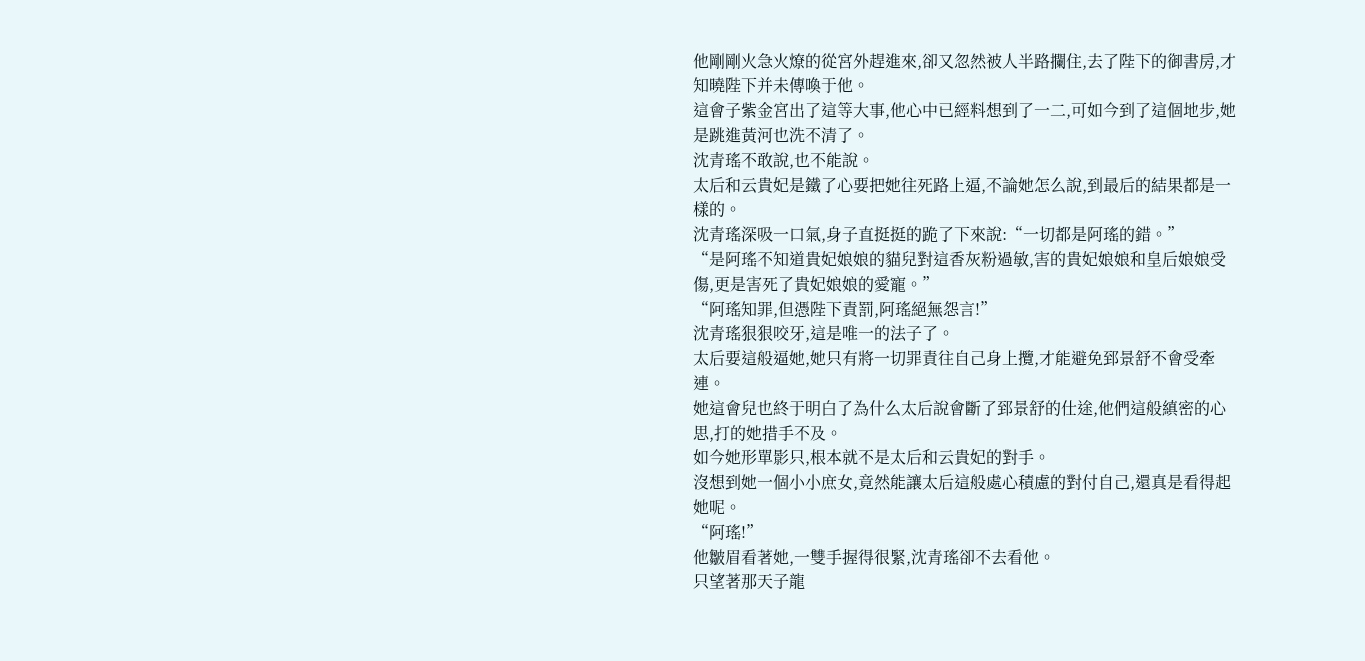他剛剛火急火燎的從宮外趕進來,卻又忽然被人半路攔住,去了陛下的御書房,才知曉陛下并未傳喚于他。
這會子紫金宮出了這等大事,他心中已經料想到了一二,可如今到了這個地步,她是跳進黃河也洗不清了。
沈青瑤不敢說,也不能說。
太后和云貴妃是鐵了心要把她往死路上逼,不論她怎么說,到最后的結果都是一樣的。
沈青瑤深吸一口氣,身子直挺挺的跪了下來說:“一切都是阿瑤的錯。”
“是阿瑤不知道貴妃娘娘的貓兒對這香灰粉過敏,害的貴妃娘娘和皇后娘娘受傷,更是害死了貴妃娘娘的愛寵。”
“阿瑤知罪,但憑陛下責罰,阿瑤絕無怨言!”
沈青瑤狠狠咬牙,這是唯一的法子了。
太后要這般逼她,她只有將一切罪責往自己身上攬,才能避免郅景舒不會受牽連。
她這會兒也終于明白了為什么太后說會斷了郅景舒的仕途,他們這般縝密的心思,打的她措手不及。
如今她形單影只,根本就不是太后和云貴妃的對手。
沒想到她一個小小庶女,竟然能讓太后這般處心積慮的對付自己,還真是看得起她呢。
“阿瑤!”
他皺眉看著她,一雙手握得很緊,沈青瑤卻不去看他。
只望著那天子龍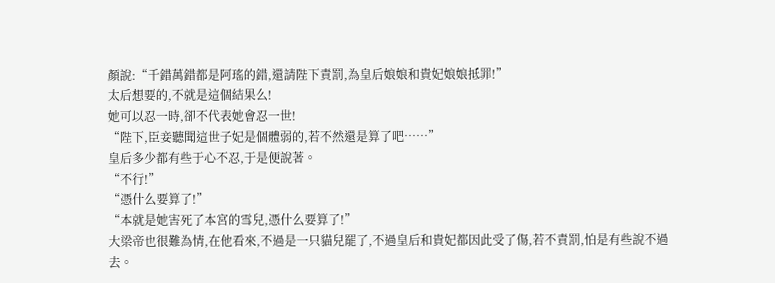顏說:“千錯萬錯都是阿瑤的錯,還請陛下責罰,為皇后娘娘和貴妃娘娘抵罪!”
太后想要的,不就是這個結果么!
她可以忍一時,卻不代表她會忍一世!
“陛下,臣妾聽聞這世子妃是個體弱的,若不然還是算了吧……”
皇后多少都有些于心不忍,于是便說著。
“不行!”
“憑什么要算了!”
“本就是她害死了本宮的雪兒,憑什么要算了!”
大梁帝也很難為情,在他看來,不過是一只貓兒罷了,不過皇后和貴妃都因此受了傷,若不責罰,怕是有些說不過去。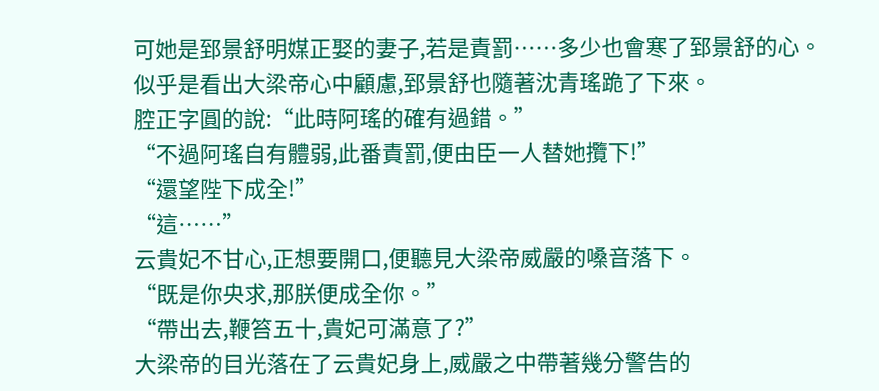可她是郅景舒明媒正娶的妻子,若是責罰……多少也會寒了郅景舒的心。
似乎是看出大梁帝心中顧慮,郅景舒也隨著沈青瑤跪了下來。
腔正字圓的說:“此時阿瑤的確有過錯。”
“不過阿瑤自有體弱,此番責罰,便由臣一人替她攬下!”
“還望陛下成全!”
“這……”
云貴妃不甘心,正想要開口,便聽見大梁帝威嚴的嗓音落下。
“既是你央求,那朕便成全你。”
“帶出去,鞭笞五十,貴妃可滿意了?”
大梁帝的目光落在了云貴妃身上,威嚴之中帶著幾分警告的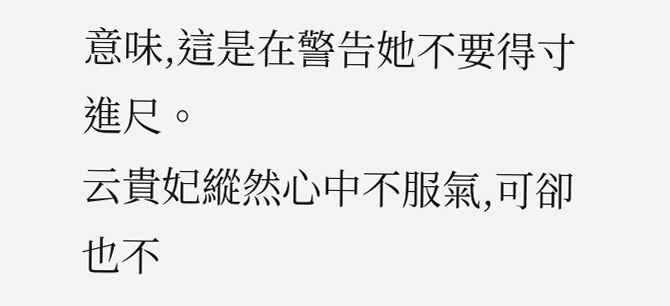意味,這是在警告她不要得寸進尺。
云貴妃縱然心中不服氣,可卻也不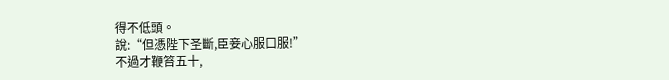得不低頭。
說:“但憑陛下圣斷,臣妾心服口服!”
不過才鞭笞五十,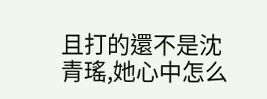且打的還不是沈青瑤,她心中怎么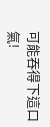可能吞得下這口氣!